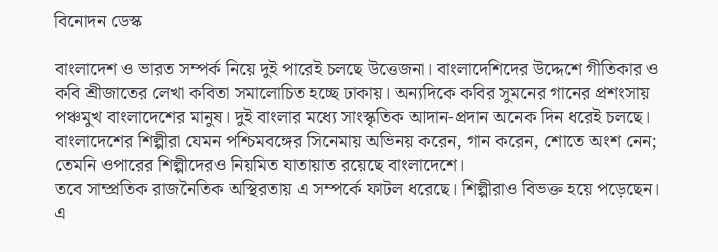বিনোদন ডেস্ক

বাংলাদেশ ও ভারত সম্পর্ক নিয়ে দুই পারেই চলছে উত্তেজনা। বাংলাদেশিদের উদ্দেশে গীতিকার ও কবি শ্রীজাতের লেখা কবিতা সমালোচিত হচ্ছে ঢাকায়। অন্যদিকে কবির সুমনের গানের প্রশংসায় পঞ্চমুখ বাংলাদেশের মানুষ। দুই বাংলার মধ্যে সাংস্কৃতিক আদান-প্রদান অনেক দিন ধরেই চলছে। বাংলাদেশের শিল্পীরা যেমন পশ্চিমবঙ্গের সিনেমায় অভিনয় করেন, গান করেন, শোতে অংশ নেন; তেমনি ওপারের শিল্পীদেরও নিয়মিত যাতায়াত রয়েছে বাংলাদেশে।
তবে সাম্প্রতিক রাজনৈতিক অস্থিরতায় এ সম্পর্কে ফাটল ধরেছে। শিল্পীরাও বিভক্ত হয়ে পড়েছেন। এ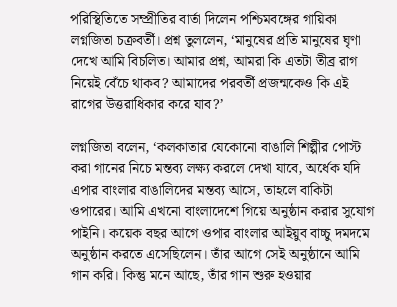পরিস্থিতিতে সম্প্রীতির বার্তা দিলেন পশ্চিমবঙ্গের গায়িকা লগ্নজিতা চক্রবর্তী। প্রশ্ন তুললেন, ‘মানুষের প্রতি মানুষের ঘৃণা দেখে আমি বিচলিত। আমার প্রশ্ন, আমরা কি এতটা তীব্র রাগ নিয়েই বেঁচে থাকব? আমাদের পরবর্তী প্রজন্মকেও কি এই রাগের উত্তরাধিকার করে যাব?’

লগ্নজিতা বলেন, ‘কলকাতার যেকোনো বাঙালি শিল্পীর পোস্ট করা গানের নিচে মন্তব্য লক্ষ্য করলে দেখা যাবে, অর্ধেক যদি এপার বাংলার বাঙালিদের মন্তব্য আসে, তাহলে বাকিটা ওপারের। আমি এখনো বাংলাদেশে গিয়ে অনুষ্ঠান করার সুযোগ পাইনি। কয়েক বছর আগে ওপার বাংলার আইয়ুব বাচ্চু দমদমে অনুষ্ঠান করতে এসেছিলেন। তাঁর আগে সেই অনুষ্ঠানে আমি গান করি। কিন্তু মনে আছে, তাঁর গান শুরু হওয়ার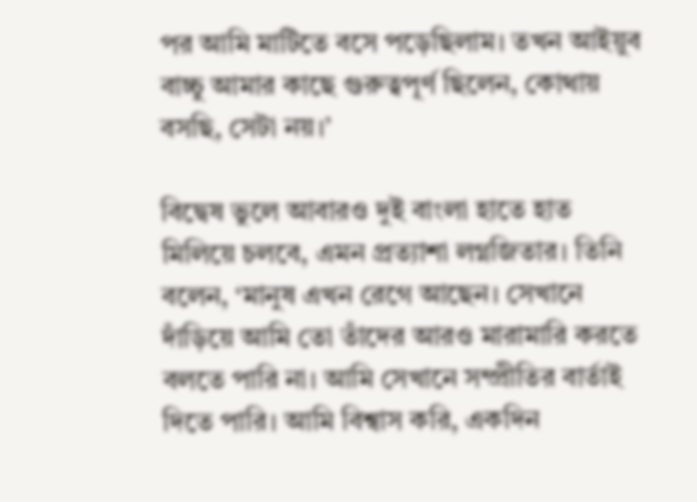পর আমি মাটিতে বসে পড়েছিলাম। তখন আইয়ুব বাচ্চু আমার কাছে গুরুত্বপূর্ণ ছিলেন, কোথায় বসছি, সেটা নয়।’

বিদ্বেষ ভুলে আবারও দুই বাংলা হাতে হাত মিলিয়ে চলবে, এমন প্রত্যাশা লগ্নজিতার। তিনি বলেন, ‘মানুষ এখন রেগে আছেন। সেখানে দাঁড়িয়ে আমি তো তাঁদের আরও মারামারি করতে বলতে পারি না। আমি সেখানে সম্প্রীতির বার্তাই দিতে পারি। আমি বিশ্বাস করি, একদিন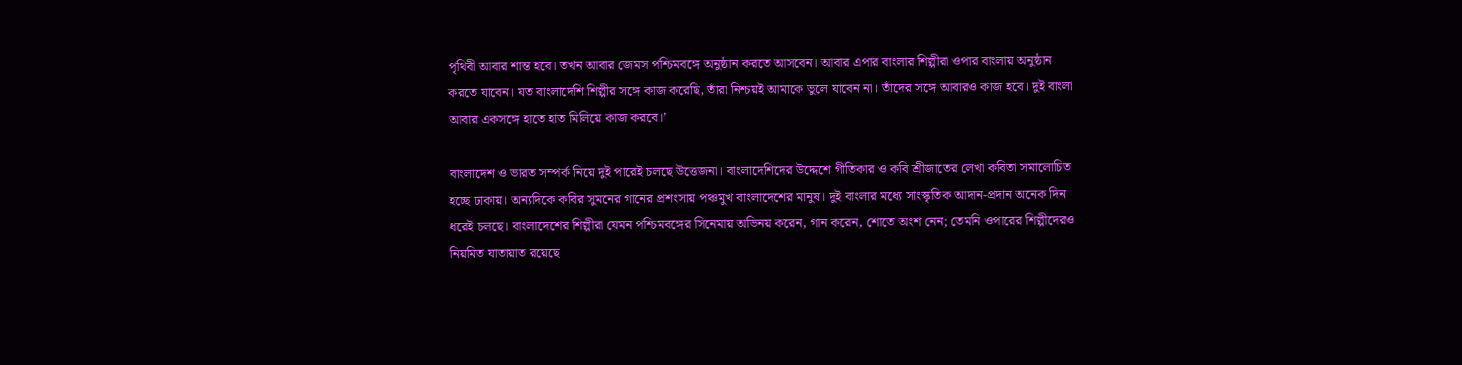পৃথিবী আবার শান্ত হবে। তখন আবার জেমস পশ্চিমবঙ্গে অনুষ্ঠান করতে আসবেন। আবার এপার বাংলার শিল্পীরা ওপার বাংলায় অনুষ্ঠান করতে যাবেন। যত বাংলাদেশি শিল্পীর সঙ্গে কাজ করেছি, তাঁরা নিশ্চয়ই আমাকে ভুলে যাবেন না। তাঁদের সঙ্গে আবারও কাজ হবে। দুই বাংলা আবার একসঙ্গে হাতে হাত মিলিয়ে কাজ করবে।’

বাংলাদেশ ও ভারত সম্পর্ক নিয়ে দুই পারেই চলছে উত্তেজনা। বাংলাদেশিদের উদ্দেশে গীতিকার ও কবি শ্রীজাতের লেখা কবিতা সমালোচিত হচ্ছে ঢাকায়। অন্যদিকে কবির সুমনের গানের প্রশংসায় পঞ্চমুখ বাংলাদেশের মানুষ। দুই বাংলার মধ্যে সাংস্কৃতিক আদান-প্রদান অনেক দিন ধরেই চলছে। বাংলাদেশের শিল্পীরা যেমন পশ্চিমবঙ্গের সিনেমায় অভিনয় করেন, গান করেন, শোতে অংশ নেন; তেমনি ওপারের শিল্পীদেরও নিয়মিত যাতায়াত রয়েছে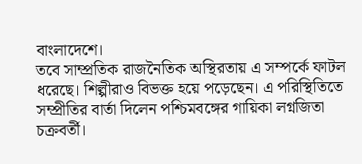বাংলাদেশে।
তবে সাম্প্রতিক রাজনৈতিক অস্থিরতায় এ সম্পর্কে ফাটল ধরেছে। শিল্পীরাও বিভক্ত হয়ে পড়েছেন। এ পরিস্থিতিতে সম্প্রীতির বার্তা দিলেন পশ্চিমবঙ্গের গায়িকা লগ্নজিতা চক্রবর্তী।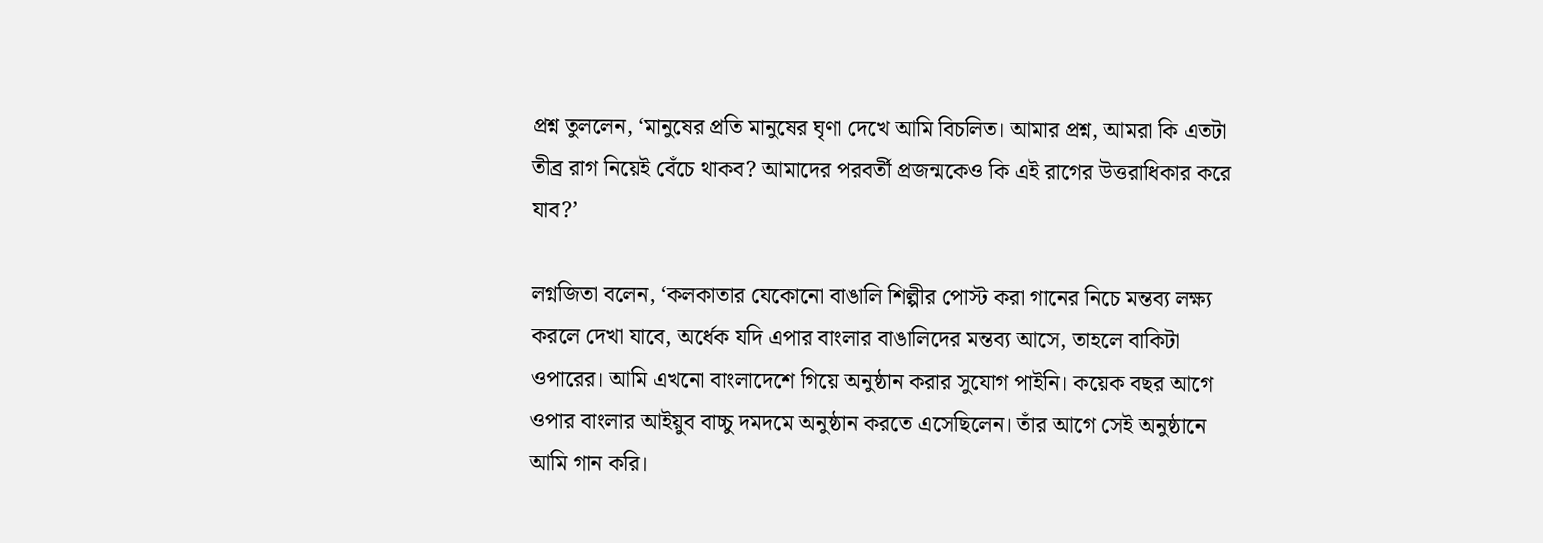প্রশ্ন তুললেন, ‘মানুষের প্রতি মানুষের ঘৃণা দেখে আমি বিচলিত। আমার প্রশ্ন, আমরা কি এতটা তীব্র রাগ নিয়েই বেঁচে থাকব? আমাদের পরবর্তী প্রজন্মকেও কি এই রাগের উত্তরাধিকার করে যাব?’

লগ্নজিতা বলেন, ‘কলকাতার যেকোনো বাঙালি শিল্পীর পোস্ট করা গানের নিচে মন্তব্য লক্ষ্য করলে দেখা যাবে, অর্ধেক যদি এপার বাংলার বাঙালিদের মন্তব্য আসে, তাহলে বাকিটা ওপারের। আমি এখনো বাংলাদেশে গিয়ে অনুষ্ঠান করার সুযোগ পাইনি। কয়েক বছর আগে ওপার বাংলার আইয়ুব বাচ্চু দমদমে অনুষ্ঠান করতে এসেছিলেন। তাঁর আগে সেই অনুষ্ঠানে আমি গান করি।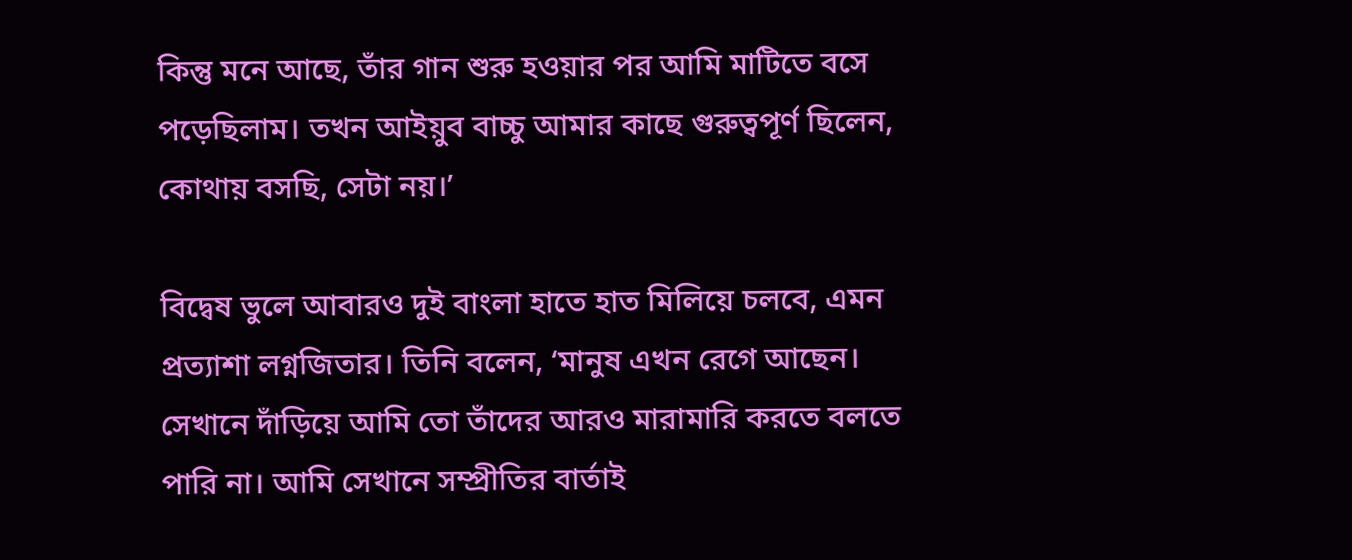কিন্তু মনে আছে, তাঁর গান শুরু হওয়ার পর আমি মাটিতে বসে পড়েছিলাম। তখন আইয়ুব বাচ্চু আমার কাছে গুরুত্বপূর্ণ ছিলেন, কোথায় বসছি, সেটা নয়।’

বিদ্বেষ ভুলে আবারও দুই বাংলা হাতে হাত মিলিয়ে চলবে, এমন প্রত্যাশা লগ্নজিতার। তিনি বলেন, ‘মানুষ এখন রেগে আছেন। সেখানে দাঁড়িয়ে আমি তো তাঁদের আরও মারামারি করতে বলতে পারি না। আমি সেখানে সম্প্রীতির বার্তাই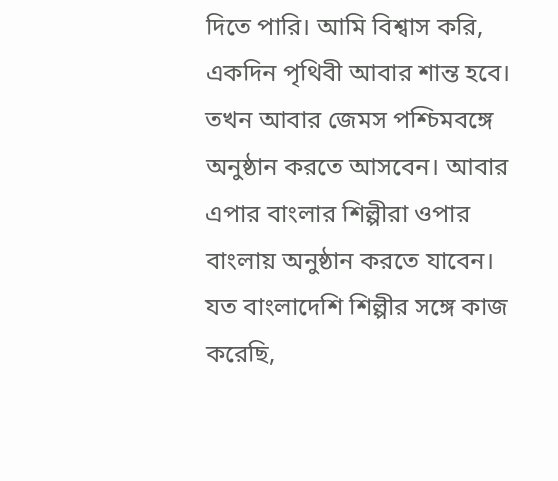দিতে পারি। আমি বিশ্বাস করি, একদিন পৃথিবী আবার শান্ত হবে। তখন আবার জেমস পশ্চিমবঙ্গে অনুষ্ঠান করতে আসবেন। আবার এপার বাংলার শিল্পীরা ওপার বাংলায় অনুষ্ঠান করতে যাবেন। যত বাংলাদেশি শিল্পীর সঙ্গে কাজ করেছি,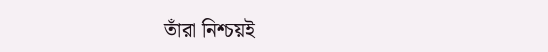তাঁরা নিশ্চয়ই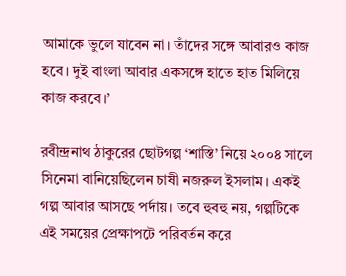আমাকে ভুলে যাবেন না। তাঁদের সঙ্গে আবারও কাজ হবে। দুই বাংলা আবার একসঙ্গে হাতে হাত মিলিয়ে কাজ করবে।’

রবীন্দ্রনাথ ঠাকুরের ছোটগল্প ‘শাস্তি’ নিয়ে ২০০৪ সালে সিনেমা বানিয়েছিলেন চাষী নজরুল ইসলাম। একই গল্প আবার আসছে পর্দায়। তবে হুবহু নয়, গল্পটিকে এই সময়ের প্রেক্ষাপটে পরিবর্তন করে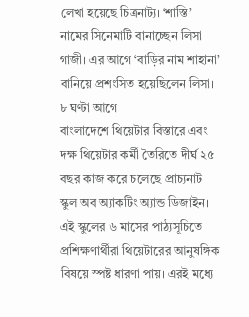লেখা হয়েছে চিত্রনাট্য। ‘শাস্তি’ নামের সিনেমাটি বানাচ্ছেন লিসা গাজী। এর আগে ‘বাড়ির নাম শাহানা’ বানিয়ে প্রশংসিত হয়েছিলেন লিসা।
৮ ঘণ্টা আগে
বাংলাদেশে থিয়েটার বিস্তারে এবং দক্ষ থিয়েটার কর্মী তৈরিতে দীর্ঘ ২৫ বছর কাজ করে চলেছে প্রাচ্যনাট স্কুল অব অ্যাকটিং অ্যান্ড ডিজাইন। এই স্কুলের ৬ মাসের পাঠ্যসূচিতে প্রশিক্ষণার্থীরা থিয়েটারের আনুষঙ্গিক বিষয়ে স্পষ্ট ধারণা পায়। এরই মধ্যে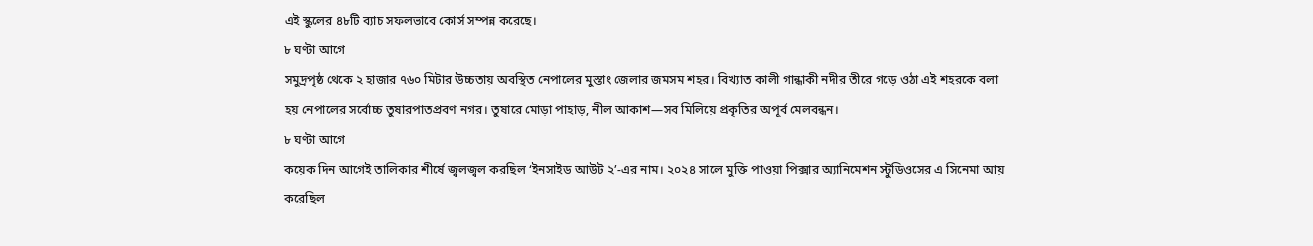এই স্কুলের ৪৮টি ব্যাচ সফলভাবে কোর্স সম্পন্ন করেছে।
৮ ঘণ্টা আগে
সমুদ্রপৃষ্ঠ থেকে ২ হাজার ৭৬০ মিটার উচ্চতায় অবস্থিত নেপালের মুস্তাং জেলার জমসম শহর। বিখ্যাত কালী গান্ধাকী নদীর তীরে গড়ে ওঠা এই শহরকে বলা হয় নেপালের সর্বোচ্চ তুষারপাতপ্রবণ নগর। তুষারে মোড়া পাহাড়, নীল আকাশ—সব মিলিয়ে প্রকৃতির অপূর্ব মেলবন্ধন।
৮ ঘণ্টা আগে
কয়েক দিন আগেই তালিকার শীর্ষে জ্বলজ্বল করছিল ‘ইনসাইড আউট ২’-এর নাম। ২০২৪ সালে মুক্তি পাওয়া পিক্সার অ্যানিমেশন স্টুডিওসের এ সিনেমা আয় করেছিল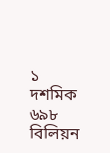১ দশমিক ৬৯৮ বিলিয়ন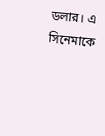ডলার। এ সিনেমাকে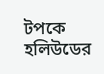টপকে হলিউডের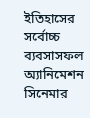ইতিহাসের সর্বোচ্চ ব্যবসাসফল অ্যানিমেশন সিনেমার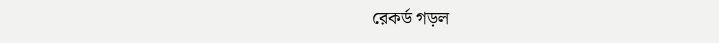রেকর্ড গড়ল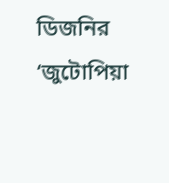ডিজনির ‘জুটোপিয়া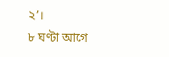২’।
৮ ঘণ্টা আগে